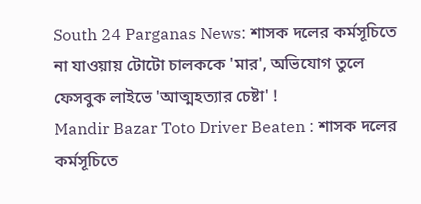South 24 Parganas News: শাসক দলের কর্মসূচিতে না যাওয়ায় টোটো চালককে 'মার', অভিযোগ তুলে ফেসবুক লাইভে 'আত্মহত্যার চেষ্টা' !
Mandir Bazar Toto Driver Beaten : শাসক দলের কর্মসূচিতে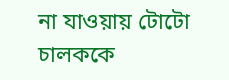না যাওয়ায় টোটো চালককে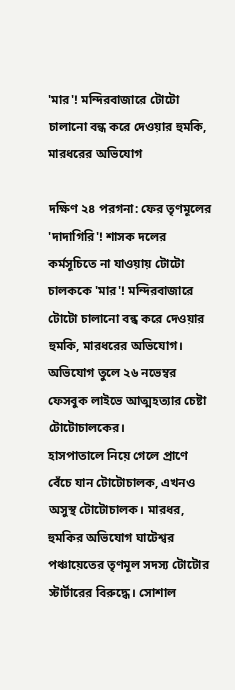'মার'! মন্দিরবাজারে টোটো চালানো বন্ধ করে দেওয়ার হুমকি, মারধরের অভিযোগ

দক্ষিণ ২৪ পরগনা: ফের তৃণমূলের 'দাদাগিরি'! শাসক দলের কর্মসূচিতে না যাওয়ায় টোটো চালককে 'মার'! মন্দিরবাজারে টোটো চালানো বন্ধ করে দেওয়ার হুমকি, মারধরের অভিযোগ। অভিযোগ তুলে ২৬ নভেম্বর ফেসবুক লাইভে আত্মহত্যার চেষ্টা টোটোচালকের।
হাসপাতালে নিয়ে গেলে প্রাণে বেঁচে যান টোটোচালক, এখনও অসুস্থ টোটোচালক। মারধর, হুমকির অভিযোগ ঘাটেশ্বর পঞ্চায়েতের তৃণমূল সদস্য টোটোর স্টার্টারের বিরুদ্ধে। সোশাল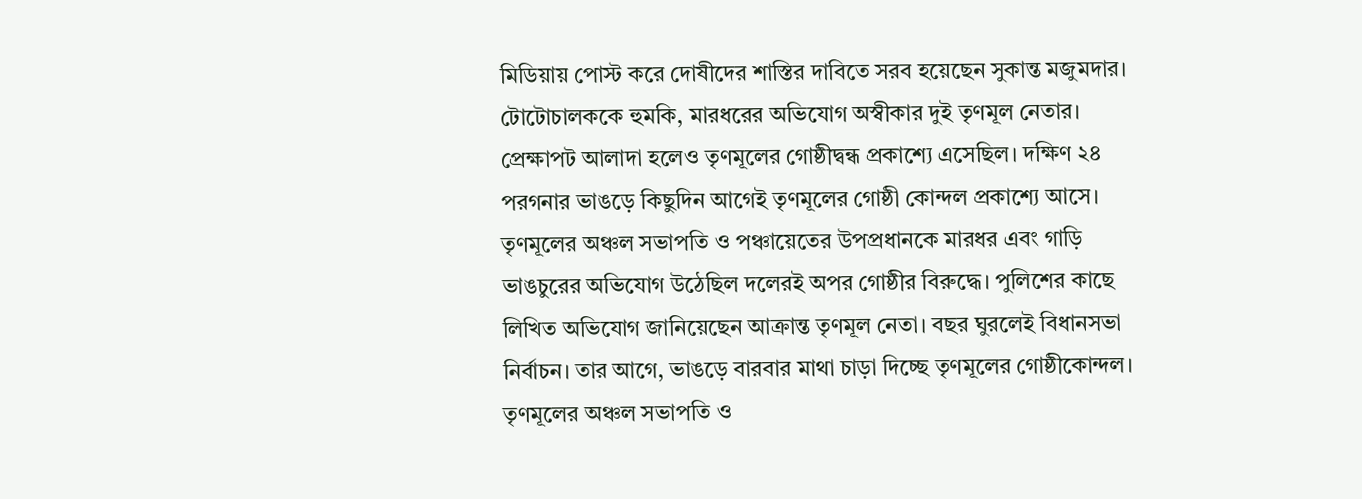মিডিয়ায় পোস্ট করে দোষীদের শাস্তির দাবিতে সরব হয়েছেন সুকান্ত মজুমদার। টোটোচালককে হুমকি, মারধরের অভিযোগ অস্বীকার দুই তৃণমূল নেতার।
প্রেক্ষাপট আলাদা হলেও তৃণমূলের গোষ্ঠীদ্বন্ধ প্রকাশ্যে এসেছিল। দক্ষিণ ২৪ পরগনার ভাঙড়ে কিছুদিন আগেই তৃণমূলের গোষ্ঠী কোন্দল প্রকাশ্যে আসে। তৃণমূলের অঞ্চল সভাপতি ও পঞ্চায়েতের উপপ্রধানকে মারধর এবং গাড়ি ভাঙচুরের অভিযোগ উঠেছিল দলেরই অপর গোষ্ঠীর বিরুদ্ধে। পুলিশের কাছে লিখিত অভিযোগ জানিয়েছেন আক্রান্ত তৃণমূল নেতা। বছর ঘুরলেই বিধানসভা নির্বাচন। তার আগে, ভাঙড়ে বারবার মাথা চাড়া দিচ্ছে তৃণমূলের গোষ্ঠীকোন্দল।
তৃণমূলের অঞ্চল সভাপতি ও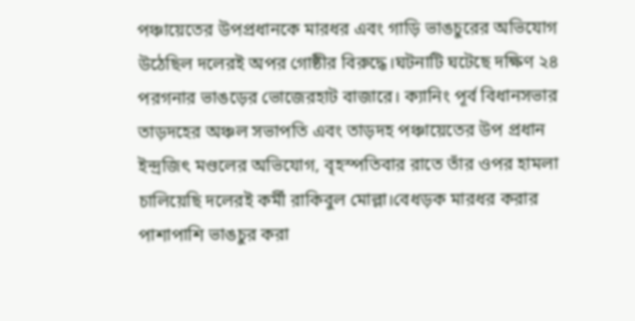পঞ্চায়েতের উপপ্রধানকে মারধর এবং গাড়ি ভাঙচুরের অভিযোগ উঠেছিল দলেরই অপর গোষ্ঠীর বিরুদ্ধে।ঘটনাটি ঘটেছে দক্ষিণ ২৪ পরগনার ভাঙড়ের ভোজেরহাট বাজারে। ক্যানিং পূর্ব বিধানসভার তাড়দহের অঞ্চল সভাপতি এবং তাড়দহ পঞ্চায়েতের উপ প্রধান ইন্দ্রজিৎ মণ্ডলের অভিযোগ, বৃহস্পতিবার রাতে তাঁর ওপর হামলা চালিয়েছি দলেরই কর্মী রাকিবুল মোল্লা।বেধড়ক মারধর করার পাশাপাশি ভাঙচুর করা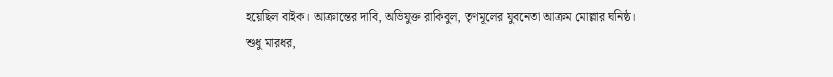হয়েছিল বাইক। আক্রান্তের দাবি, অভিযুক্ত রাকিবুল, তৃণমূলের যুবনেতা আক্রম মোল্লার ঘনিষ্ঠ।
শুধু মারধর,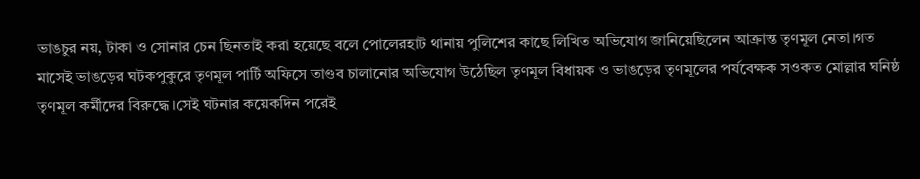ভাঙচুর নয়, টাকা ও সোনার চেন ছিনতাই করা হয়েছে বলে পোলেরহাট থানায় পুলিশের কাছে লিখিত অভিযোগ জানিয়েছিলেন আক্রান্ত তৃণমূল নেতা।গত মাসেই ভাঙড়ের ঘটকপুকুরে তৃণমূল পার্টি অফিসে তাণ্ডব চালানোর অভিযোগ উঠেছিল তৃণমূল বিধায়ক ও ভাঙড়ের তৃণমূলের পর্যবেক্ষক সওকত মোল্লার ঘনিষ্ঠ তৃণমূল কর্মীদের বিরুদ্ধে।সেই ঘটনার কয়েকদিন পরেই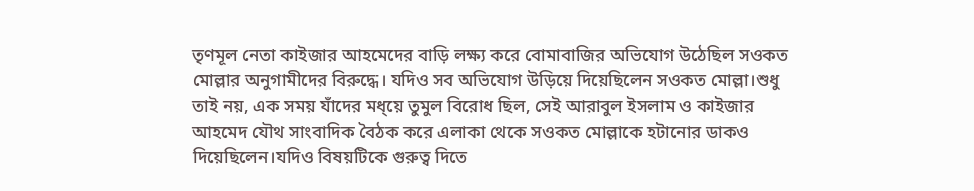তৃণমূল নেতা কাইজার আহমেদের বাড়ি লক্ষ্য করে বোমাবাজির অভিযোগ উঠেছিল সওকত মোল্লার অনুগামীদের বিরুদ্ধে। যদিও সব অভিযোগ উড়িয়ে দিয়েছিলেন সওকত মোল্লা।শুধু তাই নয়, এক সময় যাঁদের মধ্য়ে তুমুল বিরোধ ছিল, সেই আরাবুল ইসলাম ও কাইজার আহমেদ যৌথ সাংবাদিক বৈঠক করে এলাকা থেকে সওকত মোল্লাকে হটানোর ডাকও দিয়েছিলেন।যদিও বিষয়টিকে গুরুত্ব দিতে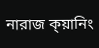নারাজ ক্য়ানিং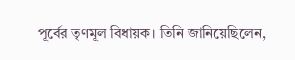পূর্বের তৃণমূল বিধায়ক। তিনি জানিয়েছিলেন,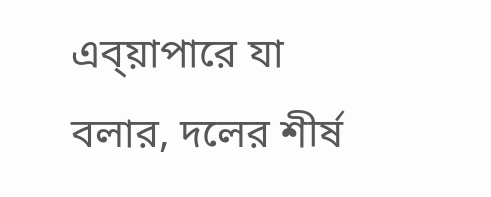এব্য়াপারে যা বলার, দলের শীর্ষ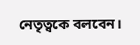নেতৃত্বকে বলবেন।